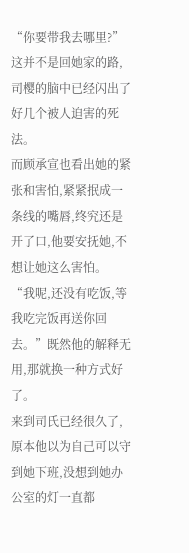“你要带我去哪里?”这并不是回她家的路,司樱的脑中已经闪出了好几个被人迫害的死法。
而顾承宣也看出她的紧张和害怕,紧紧抿成一条线的嘴唇,终究还是开了口,他要安抚她,不想让她这么害怕。
“我呢,还没有吃饭,等我吃完饭再送你回去。”既然他的解释无用,那就换一种方式好了。
来到司氏已经很久了,原本他以为自己可以守到她下班,没想到她办公室的灯一直都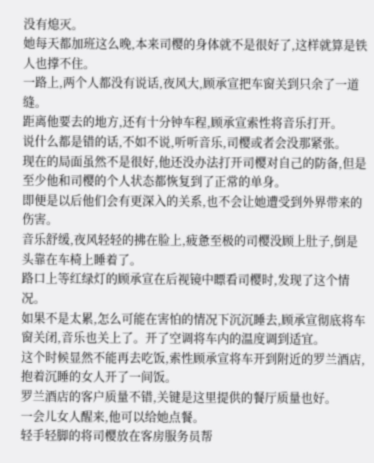没有熄灭。
她每天都加班这么晚,本来司樱的身体就不是很好了,这样就算是铁人也撑不住。
一路上,两个人都没有说话,夜风大,顾承宣把车窗关到只余了一道缝。
距离他要去的地方,还有十分钟车程,顾承宣索性将音乐打开。
说什么都是错的话,不如不说,听听音乐,司樱或者会没那紧张。
现在的局面虽然不是很好,他还没办法打开司樱对自己的防备,但是至少他和司樱的个人状态都恢复到了正常的单身。
即便是以后他们会有更深入的关系,也不会让她遭受到外界带来的伤害。
音乐舒缓,夜风轻轻的拂在脸上,疲惫至极的司樱没顾上肚子,倒是头靠在车椅上睡着了。
路口上等红绿灯的顾承宣在后视镜中瞟看司樱时,发现了这个情况。
如果不是太累,怎么可能在害怕的情况下沉沉睡去,顾承宣彻底将车窗关闭,音乐也关上了。开了空调将车内的温度调到适宜。
这个时候显然不能再去吃饭,索性顾承宣将车开到附近的罗兰酒店,抱着沉睡的女人开了一间饭。
罗兰酒店的客户质量不错,关键是这里提供的餐厅质量也好。
一会儿女人醒来,他可以给她点餐。
轻手轻脚的将司樱放在客房服务员帮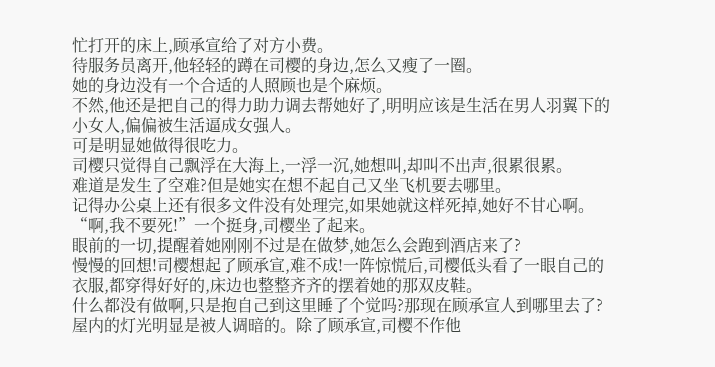忙打开的床上,顾承宣给了对方小费。
待服务员离开,他轻轻的蹲在司樱的身边,怎么又瘦了一圈。
她的身边没有一个合适的人照顾也是个麻烦。
不然,他还是把自己的得力助力调去帮她好了,明明应该是生活在男人羽翼下的小女人,偏偏被生活逼成女强人。
可是明显她做得很吃力。
司樱只觉得自己飘浮在大海上,一浮一沉,她想叫,却叫不出声,很累很累。
难道是发生了空难?但是她实在想不起自己又坐飞机要去哪里。
记得办公桌上还有很多文件没有处理完,如果她就这样死掉,她好不甘心啊。
“啊,我不要死!”一个挺身,司樱坐了起来。
眼前的一切,提醒着她刚刚不过是在做梦,她怎么会跑到酒店来了?
慢慢的回想!司樱想起了顾承宣,难不成!一阵惊慌后,司樱低头看了一眼自己的衣服,都穿得好好的,床边也整整齐齐的摆着她的那双皮鞋。
什么都没有做啊,只是抱自己到这里睡了个觉吗?那现在顾承宣人到哪里去了?
屋内的灯光明显是被人调暗的。除了顾承宣,司樱不作他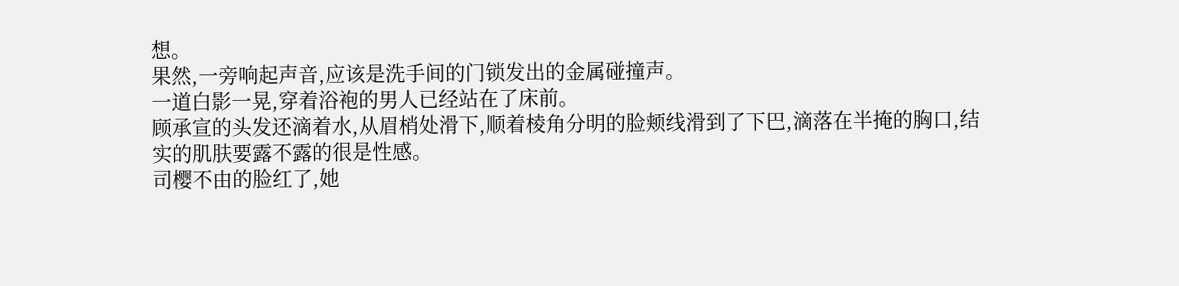想。
果然,一旁响起声音,应该是洗手间的门锁发出的金属碰撞声。
一道白影一晃,穿着浴袍的男人已经站在了床前。
顾承宣的头发还滴着水,从眉梢处滑下,顺着棱角分明的脸颊线滑到了下巴,滴落在半掩的胸口,结实的肌肤要露不露的很是性感。
司樱不由的脸红了,她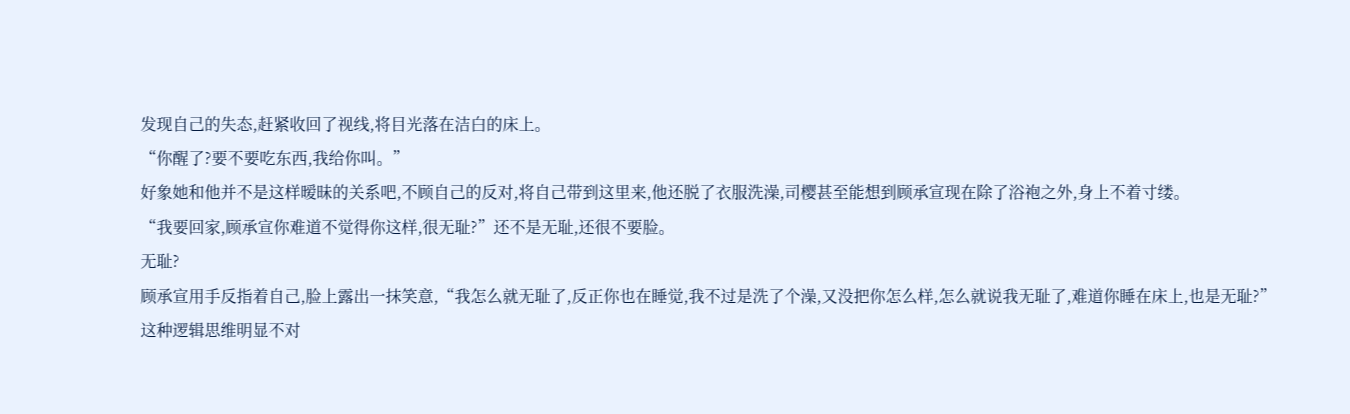发现自己的失态,赶紧收回了视线,将目光落在洁白的床上。
“你醒了?要不要吃东西,我给你叫。”
好象她和他并不是这样暧昧的关系吧,不顾自己的反对,将自己带到这里来,他还脱了衣服洗澡,司樱甚至能想到顾承宣现在除了浴袍之外,身上不着寸缕。
“我要回家,顾承宣你难道不觉得你这样,很无耻?”还不是无耻,还很不要脸。
无耻?
顾承宣用手反指着自己,脸上露出一抹笑意,“我怎么就无耻了,反正你也在睡觉,我不过是洗了个澡,又没把你怎么样,怎么就说我无耻了,难道你睡在床上,也是无耻?”
这种逻辑思维明显不对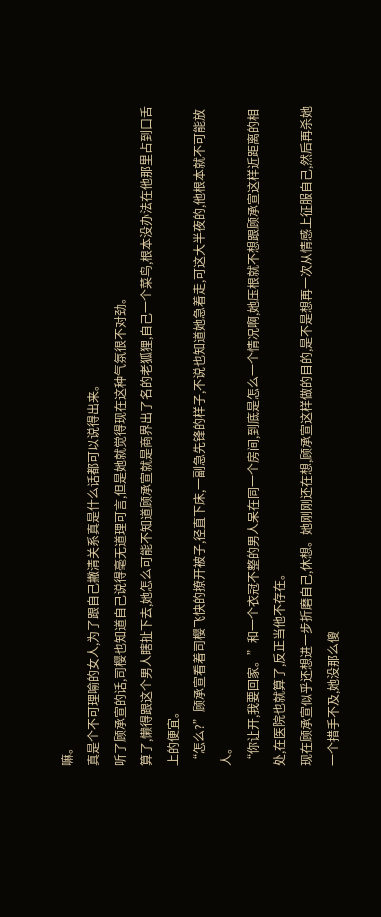嘛。
真是个不可理喻的女人,为了跟自己撇清关系真是什么话都可以说得出来。
听了顾承宣的话,司樱也知道自己说得毫无道理可言,但是她就觉得现在这种气氛很不对劲。
算了,懒得跟这个男人瞎扯下去,她怎么可能不知道顾承宣就是商界出了名的老狐狸,自己一个菜鸟,根本没办法在他那里占到口舌上的便宜。
“怎么?”顾承宣看着司樱飞快的撩开被子,径直下床,一副急先锋的样子,不说也知道她急着走,可这大半夜的,他根本就不可能放人。
“你让开,我要回家。”和一个衣冠不整的男人呆在同一个房间,到底是怎么一个情况啊,她压根就不想跟顾承宣这样近距离的相处,在医院也就算了,反正当他不存在。
现在顾承宣似乎还想进一步折磨自己,休想。她刚刚还在想,顾承宣这样做的目的,是不是想再一次从情感上征服自己,然后再杀她一个措手不及,她没那么傻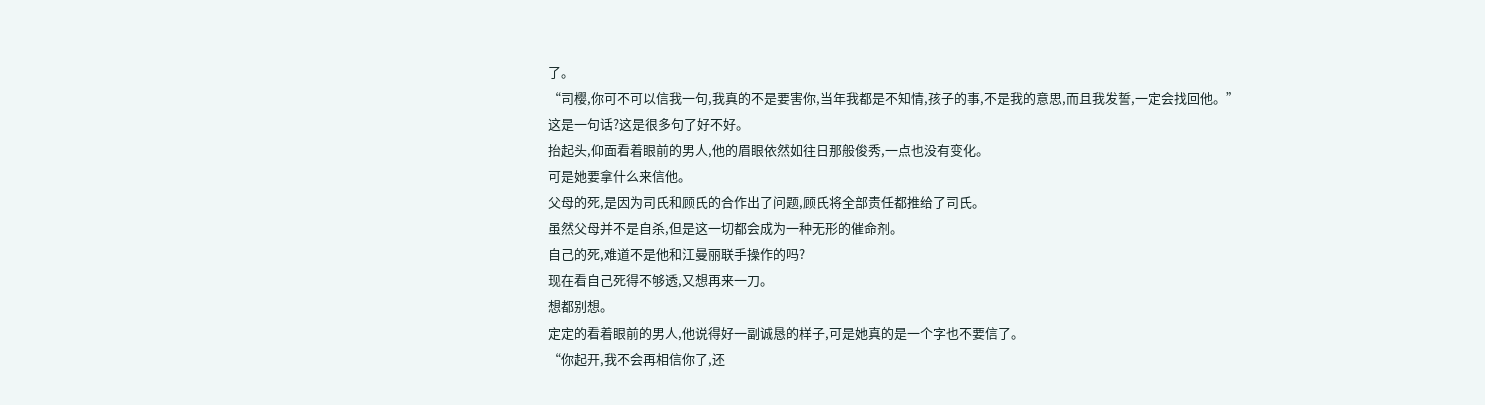了。
“司樱,你可不可以信我一句,我真的不是要害你,当年我都是不知情,孩子的事,不是我的意思,而且我发誓,一定会找回他。”
这是一句话?这是很多句了好不好。
抬起头,仰面看着眼前的男人,他的眉眼依然如往日那般俊秀,一点也没有变化。
可是她要拿什么来信他。
父母的死,是因为司氏和顾氏的合作出了问题,顾氏将全部责任都推给了司氏。
虽然父母并不是自杀,但是这一切都会成为一种无形的催命剂。
自己的死,难道不是他和江曼丽联手操作的吗?
现在看自己死得不够透,又想再来一刀。
想都别想。
定定的看着眼前的男人,他说得好一副诚恳的样子,可是她真的是一个字也不要信了。
“你起开,我不会再相信你了,还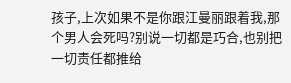孩子,上次如果不是你跟江曼丽跟着我,那个男人会死吗?别说一切都是巧合,也别把一切责任都推给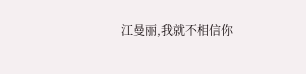江曼丽,我就不相信你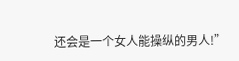还会是一个女人能操纵的男人!”